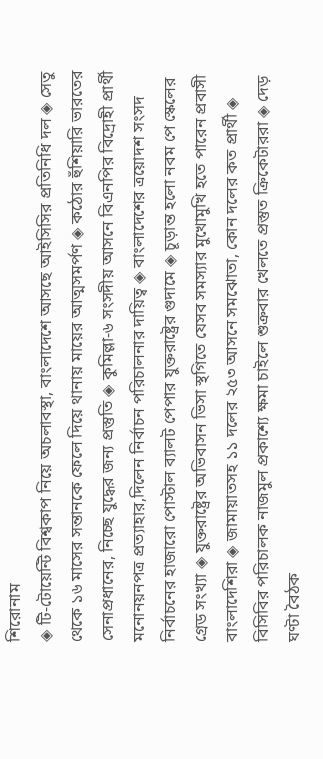শিরোনাম
◈ টি-টোয়েন্টি বিশ্বকাপ নিয়ে অচলাবস্থা, বাংলাদেশে আসছে আইসিসির প্রতিনিধি দল ◈ সেতু থেকে ১৬ মাসের সন্তানকে ফেলে দিয়ে থানায় মায়ের আত্মসমর্পণ ◈ কঠোর হুঁশিয়ারি ভারতের সেনাপ্রধানের, নিচ্ছে যুদ্ধের জন্য প্রস্তুতি ◈ কুমিল্লা-৬ সংসদীয় আসনে বিএনপির বিদ্রোহী প্রার্থী মনোনয়নপত্র প্রত্যাহার,দিলেন নির্বাচন পরিচালনার দায়িত্ব ◈ বাংলাদেশের ত্রয়োদশ সংসদ নির্বাচনের হাজারো পোস্টাল ব্যালট পেপার যুক্তরাষ্ট্রের গুদামে ◈ চূড়ান্ত হলো নবম পে স্কেলের গ্রেড সংখ্যা ◈ যুক্তরাষ্ট্রের অভিবাসন ভিসা স্থগিতে যেসব সমস্যার মুখোমুখি হতে পারেন প্রবাসী বাংলাদেশিরা ◈ জামায়াতসহ ১১ দলের ২৫৩ আসনে সমঝোতা, কোন দলের কত প্রার্থী ◈ বি‌সি‌বির প‌রিচালক নাজমুল প্রকাশ্যে ক্ষমা চাইলে শুক্রবার খেলতে প্রস্তুত ক্রিকেটাররা ◈ দেড় ঘণ্টা বৈঠক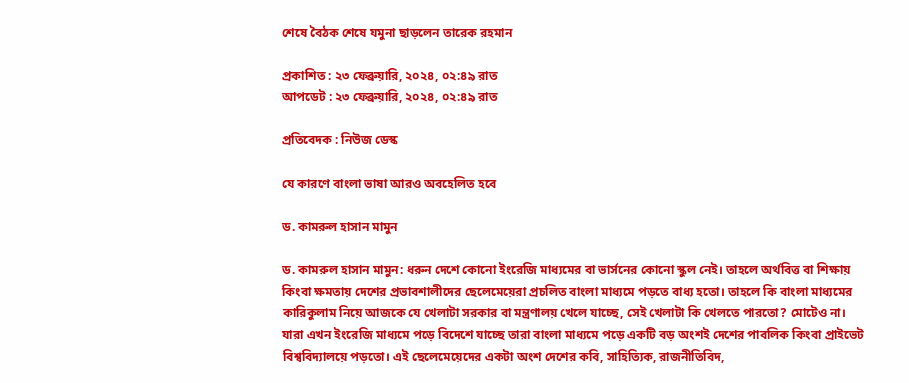শেষে বৈঠক শেষে যমুনা ছাড়লেন তারেক রহমান

প্রকাশিত : ২৩ ফেব্রুয়ারি, ২০২৪, ০২:৪৯ রাত
আপডেট : ২৩ ফেব্রুয়ারি, ২০২৪, ০২:৪৯ রাত

প্রতিবেদক : নিউজ ডেস্ক

যে কারণে বাংলা ভাষা আরও অবহেলিত হবে

ড. কামরুল হাসান মামুন

ড. কামরুল হাসান মামুন: ধরুন দেশে কোনো ইংরেজি মাধ্যমের বা ভার্সনের কোনো স্কুল নেই। তাহলে অর্থবিত্ত বা শিক্ষায় কিংবা ক্ষমতায় দেশের প্রভাবশালীদের ছেলেমেয়েরা প্রচলিত বাংলা মাধ্যমে পড়তে বাধ্য হতো। তাহলে কি বাংলা মাধ্যমের কারিকুলাম নিয়ে আজকে যে খেলাটা সরকার বা মন্ত্রণালয় খেলে যাচ্ছে, সেই খেলাটা কি খেলতে পারতো? মোটেও না। যারা এখন ইংরেজি মাধ্যমে পড়ে বিদেশে যাচ্ছে তারা বাংলা মাধ্যমে পড়ে একটি বড় অংশই দেশের পাবলিক কিংবা প্রাইভেট বিশ্ববিদ্যালয়ে পড়তো। এই ছেলেমেয়েদের একটা অংশ দেশের কবি, সাহিত্যিক, রাজনীতিবিদ,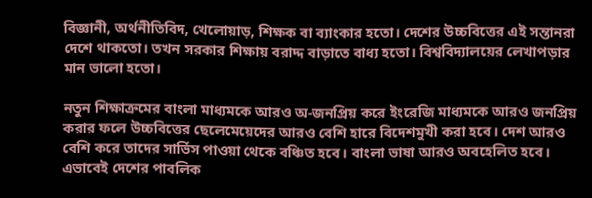বিজ্ঞানী, অর্থনীতিবিদ, খেলোয়াড়, শিক্ষক বা ব্যাংকার হতো। দেশের উচ্চবিত্তের এই সন্তানরা দেশে থাকতো। তখন সরকার শিক্ষায় বরাদ্দ বাড়াতে বাধ্য হতো। বিশ্ববিদ্যালয়ের লেখাপড়ার মান ভালো হতো।

নতুন শিক্ষাক্রমের বাংলা মাধ্যমকে আরও অ-জনপ্রিয় করে ইংরেজি মাধ্যমকে আরও জনপ্রিয় করার ফলে উচ্চবিত্তের ছেলেমেয়েদের আরও বেশি হারে বিদেশমুখী করা হবে। দেশ আরও বেশি করে তাদের সার্ভিস পাওয়া থেকে বঞ্চিত হবে। বাংলা ভাষা আরও অবহেলিত হবে। এভাবেই দেশের পাবলিক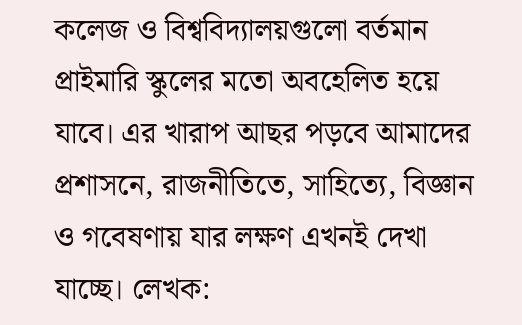কলেজ ও বিশ্ববিদ্যালয়গুলো বর্তমান প্রাইমারি স্কুলের মতো অবহেলিত হয়ে যাবে। এর খারাপ আছর পড়বে আমাদের প্রশাসনে, রাজনীতিতে, সাহিত্যে, বিজ্ঞান ও গবেষণায় যার লক্ষণ এখনই দেখা যাচ্ছে। লেখক: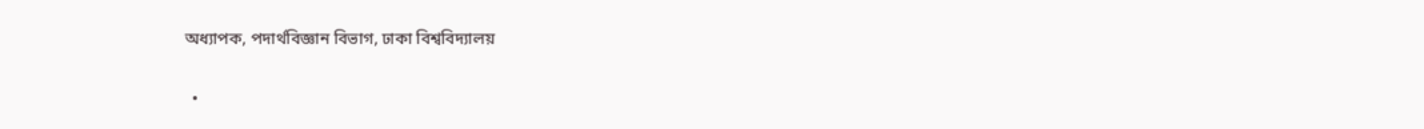অধ্যাপক, পদার্থবিজ্ঞান বিভাগ, ঢাকা বিশ্ববিদ্যালয়

  •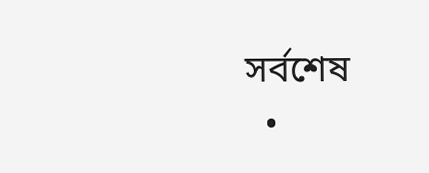সর্বশেষ
  •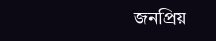জনপ্রিয়